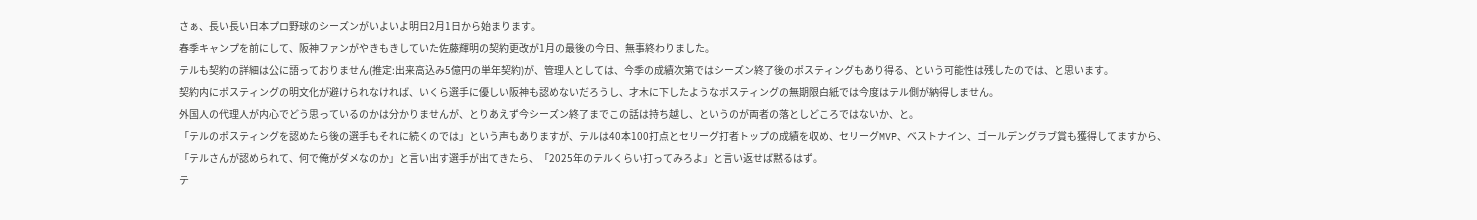さぁ、長い長い日本プロ野球のシーズンがいよいよ明日2月1日から始まります。
春季キャンプを前にして、阪神ファンがやきもきしていた佐藤輝明の契約更改が1月の最後の今日、無事終わりました。
テルも契約の詳細は公に語っておりません(推定:出来高込み5億円の単年契約)が、管理人としては、今季の成績次第ではシーズン終了後のポスティングもあり得る、という可能性は残したのでは、と思います。
契約内にポスティングの明文化が避けられなければ、いくら選手に優しい阪神も認めないだろうし、才木に下したようなポスティングの無期限白紙では今度はテル側が納得しません。
外国人の代理人が内心でどう思っているのかは分かりませんが、とりあえず今シーズン終了までこの話は持ち越し、というのが両者の落としどころではないか、と。
「テルのポスティングを認めたら後の選手もそれに続くのでは」という声もありますが、テルは40本100打点とセリーグ打者トップの成績を収め、セリーグMVP、ベストナイン、ゴールデングラブ賞も獲得してますから、「テルさんが認められて、何で俺がダメなのか」と言い出す選手が出てきたら、「2025年のテルくらい打ってみろよ」と言い返せば黙るはず。
テ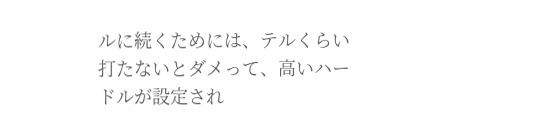ルに続くためには、テルくらい打たないとダメって、高いハードルが設定され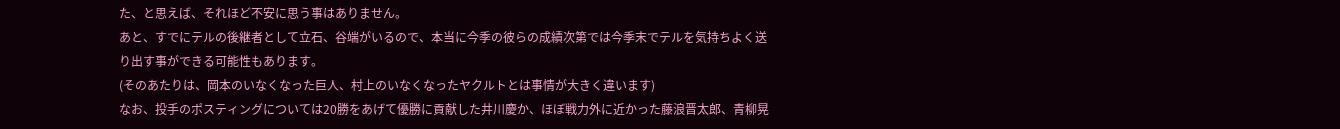た、と思えば、それほど不安に思う事はありません。
あと、すでにテルの後継者として立石、谷端がいるので、本当に今季の彼らの成績次第では今季末でテルを気持ちよく送り出す事ができる可能性もあります。
(そのあたりは、岡本のいなくなった巨人、村上のいなくなったヤクルトとは事情が大きく違います)
なお、投手のポスティングについては20勝をあげて優勝に貢献した井川慶か、ほぼ戦力外に近かった藤浪晋太郎、青柳晃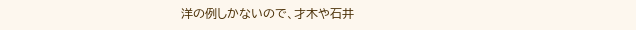洋の例しかないので、才木や石井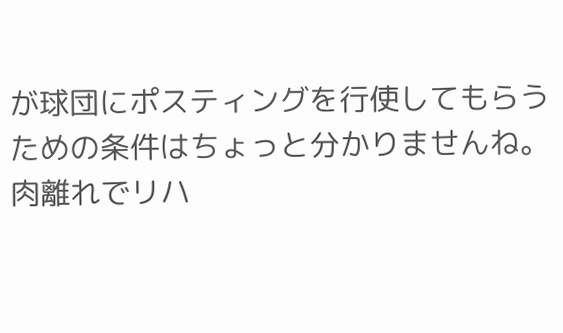が球団にポスティングを行使してもらうための条件はちょっと分かりませんね。
肉離れでリハ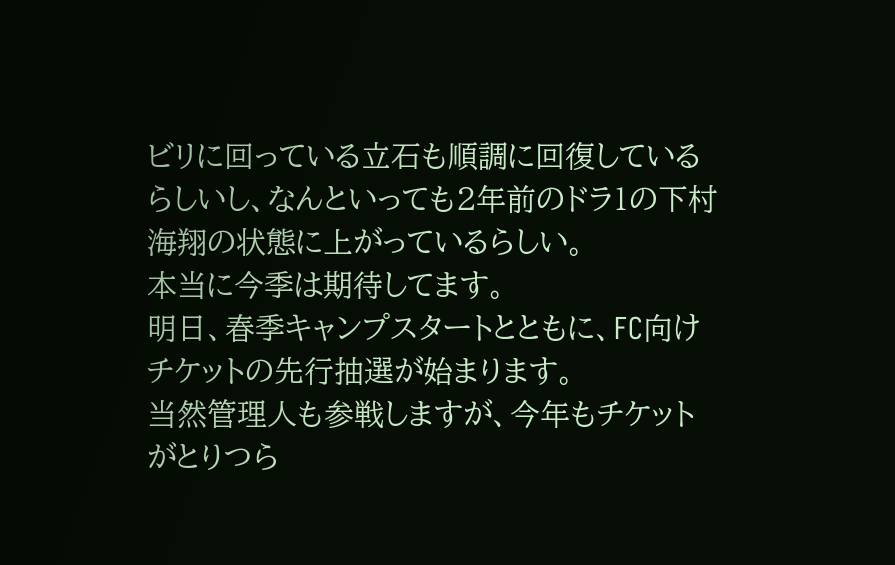ビリに回っている立石も順調に回復しているらしいし、なんといっても2年前のドラ1の下村海翔の状態に上がっているらしい。
本当に今季は期待してます。
明日、春季キャンプスタートとともに、FC向けチケットの先行抽選が始まります。
当然管理人も参戦しますが、今年もチケットがとりつら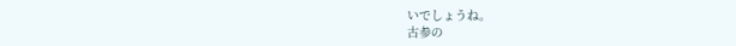いでしょうね。
古参の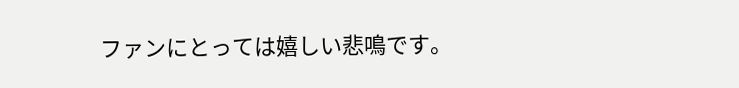ファンにとっては嬉しい悲鳴です。